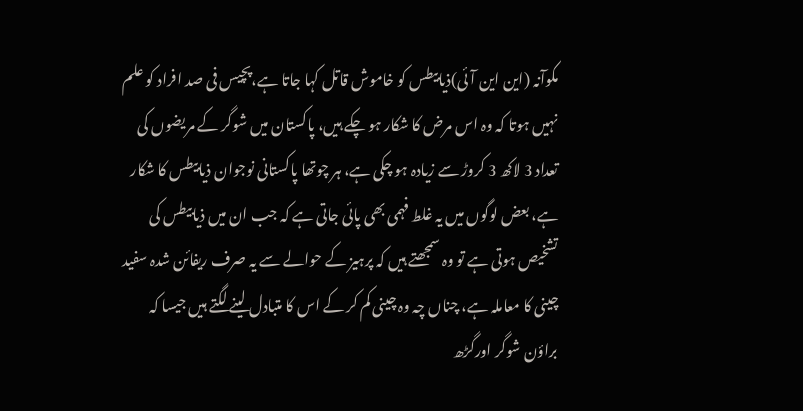مکوآنہ (این این آئی)ذیابیطس کو خاموش قاتل کہا جاتا ہے،پچیس فی صد افراد کو علم نہیں ہوتا کہ وہ اس مرض کا شکار ہو چکے ہیں، پاکستان میں شوگر کے مریضوں کی تعداد 3 لاکھ 3 کروڑ سے زیادہ ہو چکی ہے، ہر چوتھا پاکستانی نوجوان ذیابیطس کا شکار ہے، بعض لوگوں میں یہ غلط فہمی بھی پائی جاتی ہے کہ جب ان میں ذیابیطس کی تشخیص ہوتی ہے تو وہ سمجھتے ہیں کہ پرہیز کے حوالے سے یہ صرف ریفائن شدہ سفید چینی کا معاملہ ہے، چناں چہ وہ چینی کم کر کے اس کا متبادل لینے لگتے ہیں جیسا کہ براؤن شوگر اورگڑھ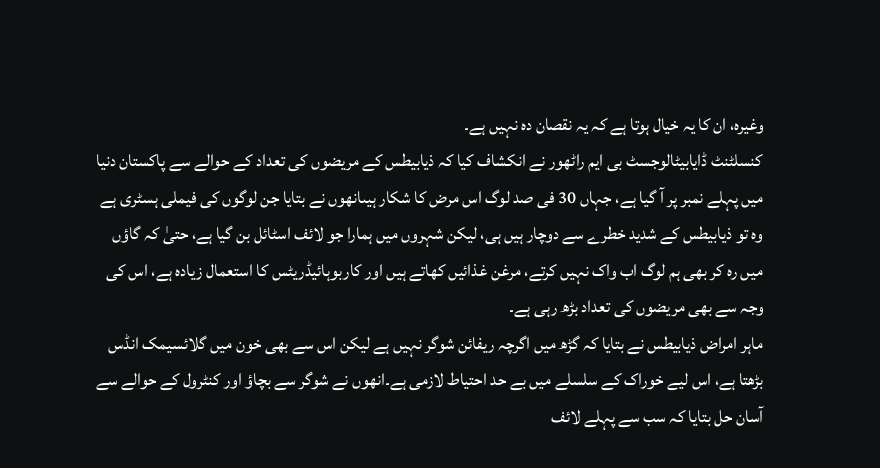وغیرہ، ان کا یہ خیال ہوتا ہے کہ یہ نقصان دہ نہیں ہے۔
کنسلٹنٹ ڈایابیٹالوجسٹ بی ایم راٹھور نے انکشاف کیا کہ ذیابیطس کے مریضوں کی تعداد کے حوالے سے پاکستان دنیا میں پہلے نمبر پر آ گیا ہے، جہاں 30 فی صد لوگ اس مرض کا شکار ہیںانھوں نے بتایا جن لوگوں کی فیملی ہسٹری ہے وہ تو ذیابیطس کے شدید خطرے سے دوچار ہیں ہی، لیکن شہروں میں ہمارا جو لائف اسٹائل بن گیا ہے، حتیٰ کہ گاؤں میں رہ کر بھی ہم لوگ اب واک نہیں کرتے، مرغن غذائیں کھاتے ہیں اور کاربوہائیڈریٹس کا استعمال زیادہ ہے، اس کی وجہ سے بھی مریضوں کی تعداد بڑھ رہی ہے۔
ماہر امراض ذیابیطس نے بتایا کہ گڑھ میں اگرچہ ریفائن شوگر نہیں ہے لیکن اس سے بھی خون میں گلائسیمک انڈس بڑھتا ہے، اس لیے خوراک کے سلسلے میں بے حد احتیاط لازمی ہے۔انھوں نے شوگر سے بچاؤ اور کنٹرول کے حوالے سے آسان حل بتایا کہ سب سے پہلے لائف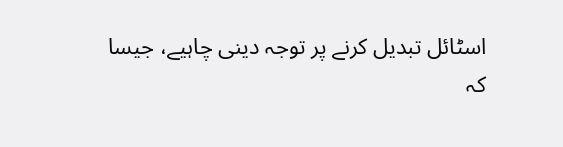اسٹائل تبدیل کرنے پر توجہ دینی چاہیے، جیسا کہ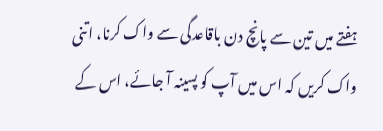ہفتے میں تین سے پانچ دن باقاعدگی سے واک کرنا، اتنی واک کریں کہ اس میں آپ کو پسینہ آ جائے، اس کے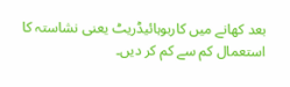بعد کھانے میں کاربوہائیڈریٹ یعنی نشاستہ کا استعمال کم سے کم کر دیں۔